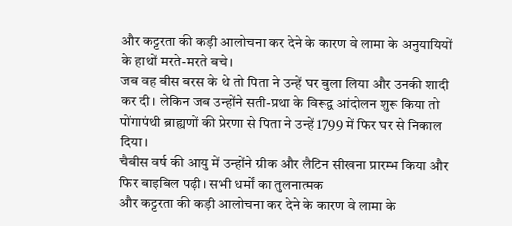और कट्टरता की कड़ी आलोचना कर देने के कारण वे लामा के अनुयायियों के हाथों मरते-मरते बचे।
जब वह बीस बरस के थे तो पिता ने उन्हें घर बुला लिया और उनकी शादी कर दी। लेकिन जब उन्होंने सती-प्रथा के विरूद्व आंदोलन शुरू किया तो पोंगापंथी ब्राह्यणों की प्रेरणा से पिता ने उन्हें 1799 में फिर घर से निकाल दिया।
चैबीस वर्ष की आयु में उन्होंने ग्रीक और लैटिन सीखना प्रारम्भ किया और फिर बाइबिल पढ़ी। सभी धर्मों का तुलनात्मक
और कट्टरता की कड़ी आलोचना कर देने के कारण वे लामा के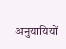अनुयायियों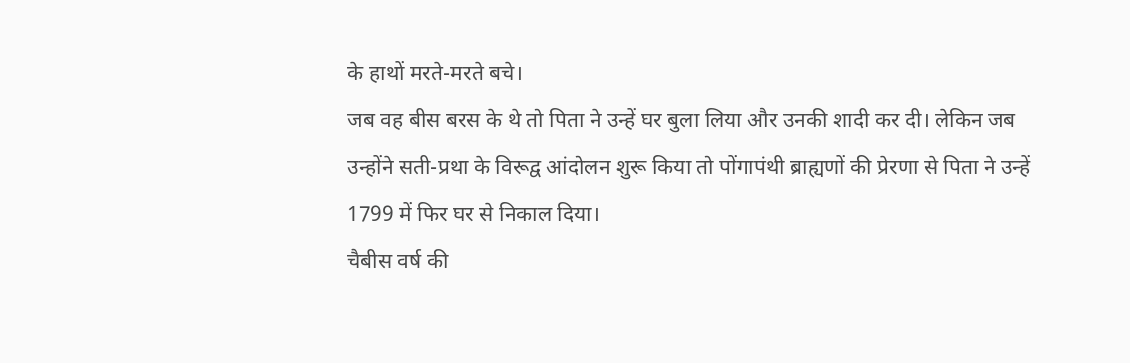के हाथों मरते-मरते बचे।
जब वह बीस बरस के थे तो पिता ने उन्हें घर बुला लिया और उनकी शादी कर दी। लेकिन जब उन्होंने सती-प्रथा के विरूद्व आंदोलन शुरू किया तो पोंगापंथी ब्राह्यणों की प्रेरणा से पिता ने उन्हें 1799 में फिर घर से निकाल दिया।
चैबीस वर्ष की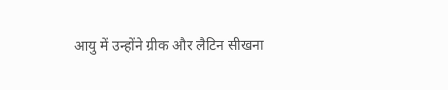आयु में उन्होंने ग्रीक और लैटिन सीखना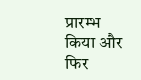प्रारम्भ किया और फिर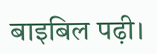बाइबिल पढ़ी।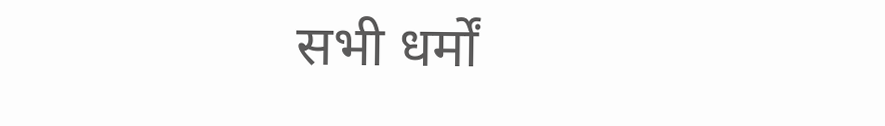सभी धर्मों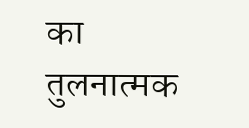का तुलनात्मक